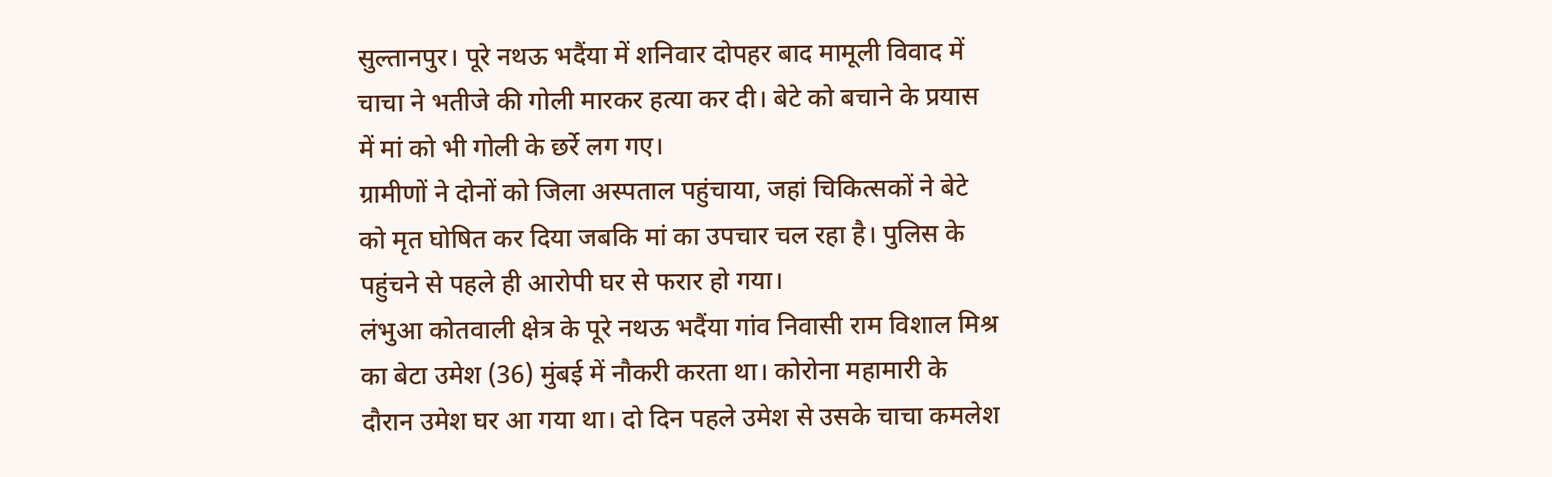सुल्तानपुर। पूरे नथऊ भदैंया में शनिवार दोपहर बाद मामूली विवाद में चाचा ने भतीजे की गोली मारकर हत्या कर दी। बेटे को बचाने के प्रयास में मां को भी गोली के छर्रे लग गए।
ग्रामीणों ने दोनों को जिला अस्पताल पहुंचाया, जहां चिकित्सकों ने बेटे को मृत घोषित कर दिया जबकि मां का उपचार चल रहा है। पुलिस के पहुंचने से पहले ही आरोपी घर से फरार हो गया।
लंभुआ कोतवाली क्षेत्र के पूरे नथऊ भदैंया गांव निवासी राम विशाल मिश्र का बेटा उमेश (36) मुंबई में नौकरी करता था। कोरोना महामारी के दौरान उमेश घर आ गया था। दो दिन पहले उमेश से उसके चाचा कमलेश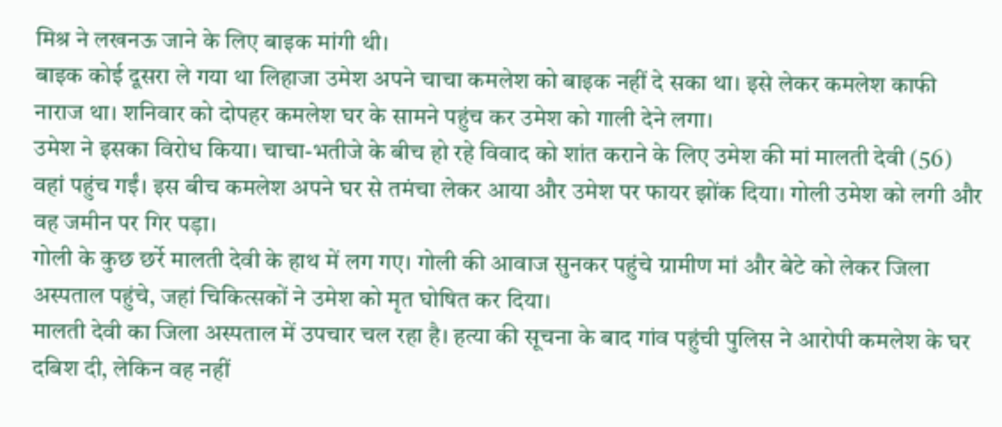मिश्र ने लखनऊ जाने के लिए बाइक मांगी थी।
बाइक कोई दूसरा ले गया था लिहाजा उमेश अपने चाचा कमलेश को बाइक नहीं दे सका था। इसे लेकर कमलेश काफी नाराज था। शनिवार को दोपहर कमलेश घर के सामने पहुंच कर उमेश को गाली देने लगा।
उमेश ने इसका विरोध किया। चाचा-भतीजे के बीच हो रहे विवाद को शांत कराने के लिए उमेश की मां मालती देवी (56) वहां पहुंच गईं। इस बीच कमलेश अपने घर से तमंचा लेकर आया और उमेश पर फायर झोंक दिया। गोली उमेश को लगी और वह जमीन पर गिर पड़ा।
गोली के कुछ छर्रे मालती देवी के हाथ में लग गए। गोली की आवाज सुनकर पहुंचे ग्रामीण मां और बेटे को लेकर जिला अस्पताल पहुंचे, जहां चिकित्सकों ने उमेश को मृत घोषित कर दिया।
मालती देवी का जिला अस्पताल में उपचार चल रहा है। हत्या की सूचना के बाद गांव पहुंची पुलिस ने आरोपी कमलेश के घर दबिश दी, लेकिन वह नहीं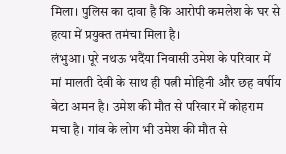मिला। पुलिस का दावा है कि आरोपी कमलेश के घर से हत्या में प्रयुक्त तमंचा मिला है।
लंभुआ। पूरे नथऊ भदैंया निवासी उमेश के परिवार में मां मालती देवी के साथ ही पत्नी मोहिनी और छह वर्षीय बेटा अमन है। उमेश की मौत से परिवार में कोहराम मचा है। गांव के लोग भी उमेश की मौत से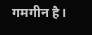गमगीन है।